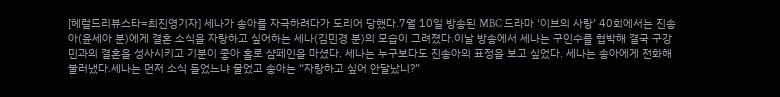[헤럴드리뷰스타=최진영기자] 세나가 송아를 자극하려다가 도리어 당했다.7월 10일 방송된 MBC 드라마 ‘이브의 사랑’ 40회에서는 진송아(윤세아 분)에게 결혼 소식을 자랑하고 싶어하는 세나(김민경 분)의 모습이 그려졌다.이날 방송에서 세나는 구인수를 협박해 결국 구강민과의 결혼을 성사시키고 기분이 좋아 홀로 샴페인을 마셨다. 세나는 누구보다도 진송아의 표정을 보고 싶었다. 세나는 송아에게 전화해 불러냈다.세나는 먼저 소식 들었느냐 물었고 송아는 “자랑하고 싶어 안달났니?”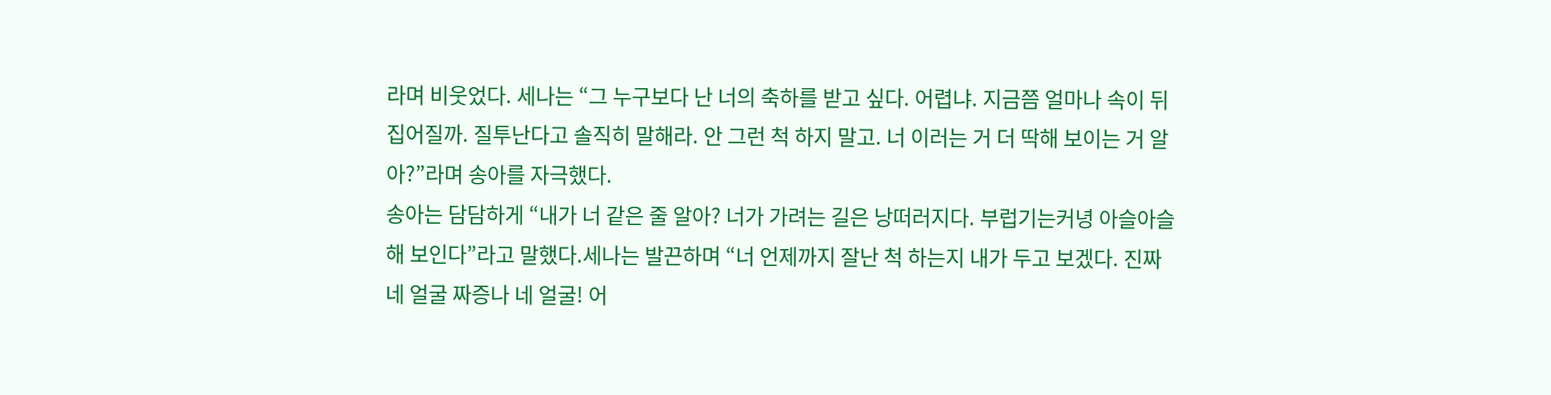라며 비웃었다. 세나는 “그 누구보다 난 너의 축하를 받고 싶다. 어렵냐. 지금쯤 얼마나 속이 뒤집어질까. 질투난다고 솔직히 말해라. 안 그런 척 하지 말고. 너 이러는 거 더 딱해 보이는 거 알아?”라며 송아를 자극했다.
송아는 담담하게 “내가 너 같은 줄 알아? 너가 가려는 길은 낭떠러지다. 부럽기는커녕 아슬아슬해 보인다”라고 말했다.세나는 발끈하며 “너 언제까지 잘난 척 하는지 내가 두고 보겠다. 진짜 네 얼굴 짜증나 네 얼굴! 어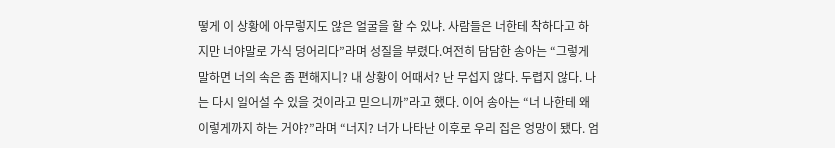떻게 이 상황에 아무렇지도 않은 얼굴을 할 수 있냐. 사람들은 너한테 착하다고 하지만 너야말로 가식 덩어리다”라며 성질을 부렸다.여전히 담담한 송아는 “그렇게 말하면 너의 속은 좀 편해지니? 내 상황이 어때서? 난 무섭지 않다. 두렵지 않다. 나는 다시 일어설 수 있을 것이라고 믿으니까”라고 했다. 이어 송아는 “너 나한테 왜 이렇게까지 하는 거야?”라며 “너지? 너가 나타난 이후로 우리 집은 엉망이 됐다. 엄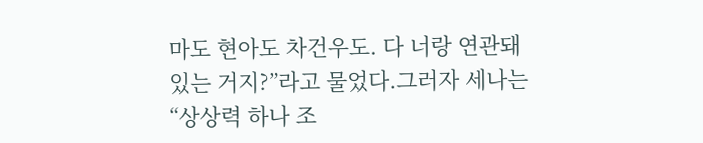마도 현아도 차건우도. 다 너랑 연관돼 있는 거지?”라고 물었다.그러자 세나는 “상상력 하나 조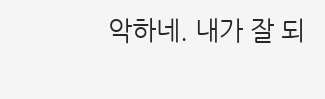악하네. 내가 잘 되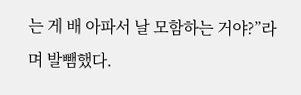는 게 배 아파서 날 모함하는 거야?”라며 발뺌했다.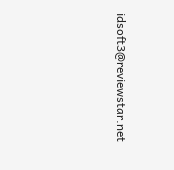idsoft3@reviewstar.net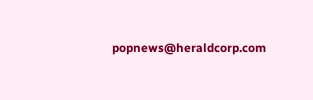popnews@heraldcorp.com